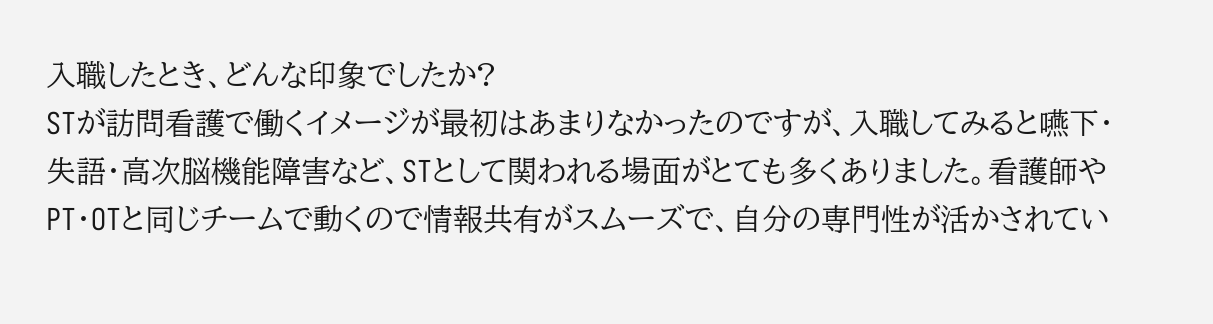入職したとき、どんな印象でしたか?
STが訪問看護で働くイメージが最初はあまりなかったのですが、入職してみると嚥下・失語・高次脳機能障害など、STとして関われる場面がとても多くありました。看護師やPT・OTと同じチームで動くので情報共有がスムーズで、自分の専門性が活かされてい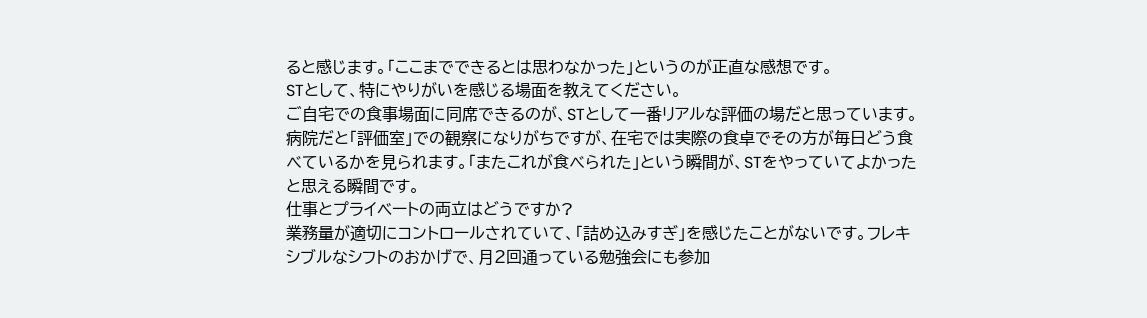ると感じます。「ここまでできるとは思わなかった」というのが正直な感想です。
STとして、特にやりがいを感じる場面を教えてください。
ご自宅での食事場面に同席できるのが、STとして一番リアルな評価の場だと思っています。病院だと「評価室」での観察になりがちですが、在宅では実際の食卓でその方が毎日どう食べているかを見られます。「またこれが食べられた」という瞬間が、STをやっていてよかったと思える瞬間です。
仕事とプライベートの両立はどうですか?
業務量が適切にコントロールされていて、「詰め込みすぎ」を感じたことがないです。フレキシブルなシフトのおかげで、月2回通っている勉強会にも参加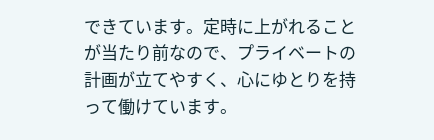できています。定時に上がれることが当たり前なので、プライベートの計画が立てやすく、心にゆとりを持って働けています。